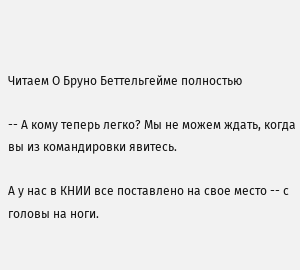Читаем О Бруно Беттельгейме полностью

-- А кому теперь легко? Мы не можем ждать, когда вы из командировки явитесь.

А у нас в КНИИ все поставлено на свое место -- с головы на ноги.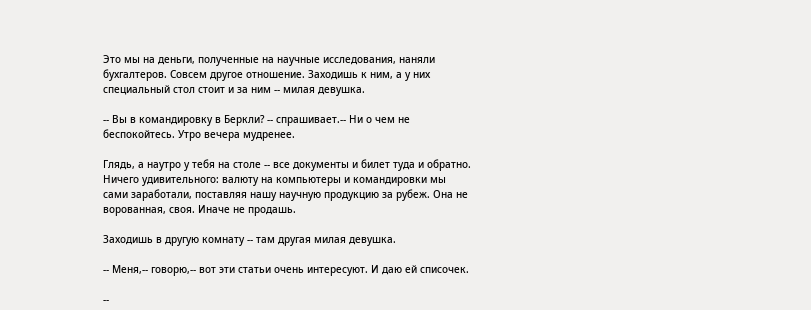Это мы на деньги, полученные на научные исследования, наняли бухгалтеров. Совсем другое отношение. Заходишь к ним, а у них специальный стол стоит и за ним -- милая девушка.

-- Вы в командировку в Беркли? -- спрашивает.-- Ни о чем не беспокойтесь. Утро вечера мудренее.

Глядь, а наутро у тебя на столе -- все документы и билет туда и обратно. Ничего удивительного: валюту на компьютеры и командировки мы сами заработали, поставляя нашу научную продукцию за рубеж. Она не ворованная, своя. Иначе не продашь.

Заходишь в другую комнату -- там другая милая девушка.

-- Меня,-- говорю,-- вот эти статьи очень интересуют. И даю ей списочек.

--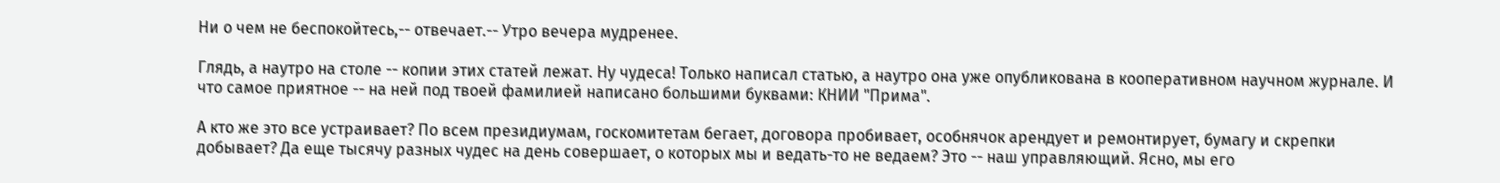Ни о чем не беспокойтесь,-- отвечает.-- Утро вечера мудренее.

Глядь, а наутро на столе -- копии этих статей лежат. Ну чудеса! Только написал статью, а наутро она уже опубликована в кооперативном научном журнале. И что самое приятное -- на ней под твоей фамилией написано большими буквами: КНИИ "Прима".

А кто же это все устраивает? По всем президиумам, госкомитетам бегает, договора пробивает, особнячок арендует и ремонтирует, бумагу и скрепки добывает? Да еще тысячу разных чудес на день совершает, о которых мы и ведать-то не ведаем? Это -- наш управляющий. Ясно, мы его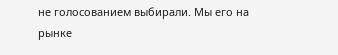не голосованием выбирали. Мы его на рынке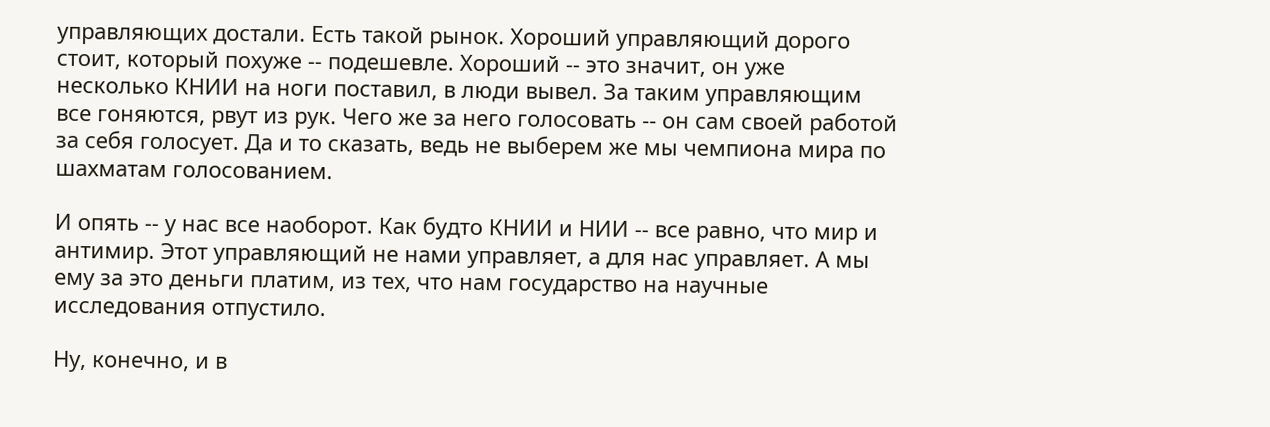управляющих достали. Есть такой рынок. Хороший управляющий дорого стоит, который похуже -- подешевле. Хороший -- это значит, он уже несколько КНИИ на ноги поставил, в люди вывел. За таким управляющим все гоняются, рвут из рук. Чего же за него голосовать -- он сам своей работой за себя голосует. Да и то сказать, ведь не выберем же мы чемпиона мира по шахматам голосованием.

И опять -- у нас все наоборот. Как будто КНИИ и НИИ -- все равно, что мир и антимир. Этот управляющий не нами управляет, а для нас управляет. А мы ему за это деньги платим, из тех, что нам государство на научные исследования отпустило.

Ну, конечно, и в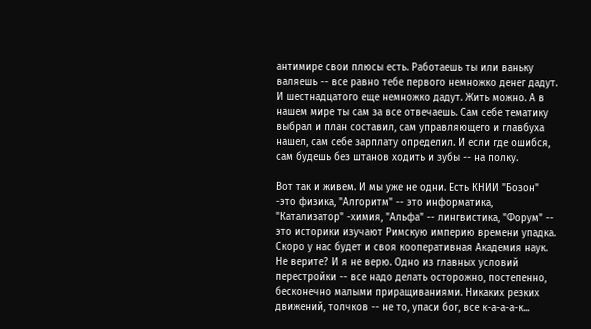антимире свои плюсы есть. Работаешь ты или ваньку валяешь -- все равно тебе первого немножко денег дадут. И шестнадцатого еще немножко дадут. Жить можно. А в нашем мире ты сам за все отвечаешь. Сам себе тематику выбрал и план составил, сам управляющего и главбуха нашел, сам себе зарплату определил. И если где ошибся, сам будешь без штанов ходить и зубы -- на полку.

Вот так и живем. И мы уже не одни. Есть КНИИ "Бозон" -это физика, "Алгоритм" -- это информатика, "Катализатор" -химия, "Альфа" -- лингвистика, "Форум" -- это историки изучают Римскую империю времени упадка. Скоро у нас будет и своя кооперативная Академия наук. Не верите? И я не верю. Одно из главных условий перестройки -- все надо делать осторожно, постепенно, бесконечно малыми приращиваниями. Никаких резких движений, толчков -- не то, упаси бог, все к-а-а-а-к...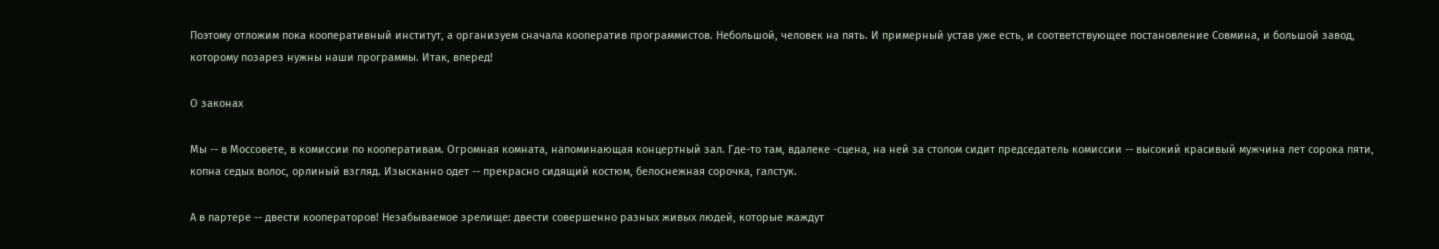Поэтому отложим пока кооперативный институт, а организуем сначала кооператив программистов. Небольшой, человек на пять. И примерный устав уже есть, и соответствующее постановление Совмина, и большой завод, которому позарез нужны наши программы. Итак, вперед!

О законах

Мы -- в Моссовете, в комиссии по кооперативам. Огромная комната, напоминающая концертный зал. Где-то там, вдалеке -сцена, на ней за столом сидит председатель комиссии -- высокий красивый мужчина лет сорока пяти, копна седых волос, орлиный взгляд. Изысканно одет -- прекрасно сидящий костюм, белоснежная сорочка, галстук.

А в партере -- двести кооператоров! Незабываемое зрелище: двести совершенно разных живых людей, которые жаждут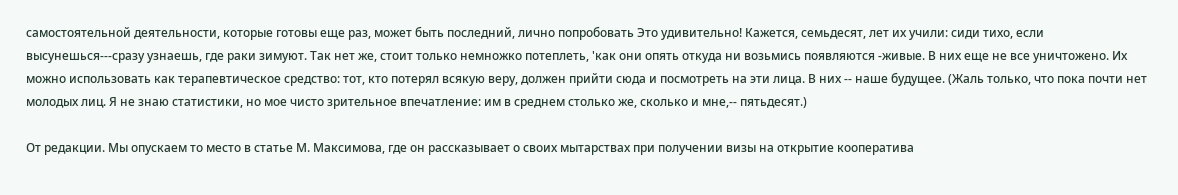самостоятельной деятельности, которые готовы еще раз, может быть последний, лично попробовать Это удивительно! Кажется, семьдесят, лет их учили: сиди тихо, если высунешься---сразу узнаешь, где раки зимуют. Так нет же, стоит только немножко потеплеть, 'как они опять откуда ни возьмись появляются -живые. В них еще не все уничтожено. Их можно использовать как терапевтическое средство: тот, кто потерял всякую веру, должен прийти сюда и посмотреть на эти лица. В них -- наше будущее. (Жаль только, что пока почти нет молодых лиц. Я не знаю статистики, но мое чисто зрительное впечатление: им в среднем столько же, сколько и мне,-- пятьдесят.)

От редакции. Мы опускаем то место в статье М. Максимова, где он рассказывает о своих мытарствах при получении визы на открытие кооператива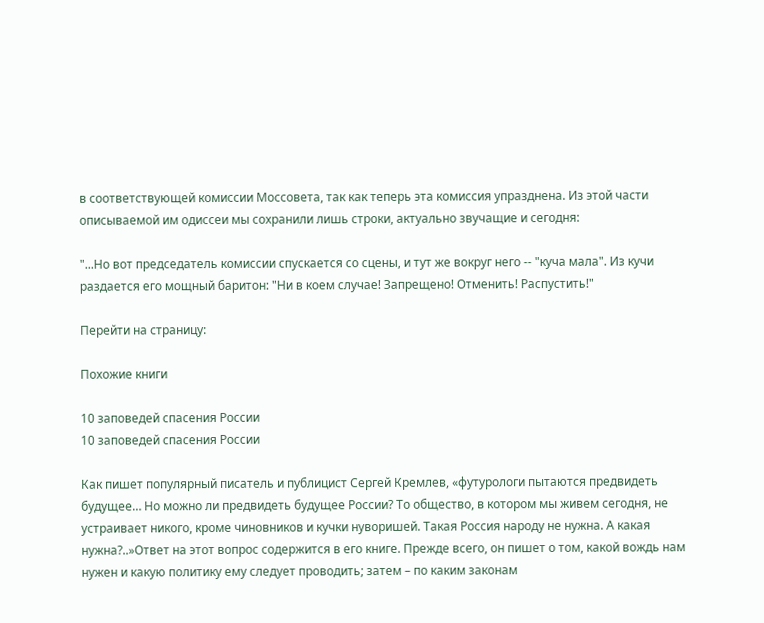в соответствующей комиссии Моссовета, так как теперь эта комиссия упразднена. Из этой части описываемой им одиссеи мы сохранили лишь строки, актуально звучащие и сегодня:

"...Но вот председатель комиссии спускается со сцены, и тут же вокруг него -- "куча мала". Из кучи раздается его мощный баритон: "Ни в коем случае! Запрещено! Отменить! Распустить!"

Перейти на страницу:

Похожие книги

10 заповедей спасения России
10 заповедей спасения России

Как пишет популярный писатель и публицист Сергей Кремлев, «футурологи пытаются предвидеть будущее… Но можно ли предвидеть будущее России? То общество, в котором мы живем сегодня, не устраивает никого, кроме чиновников и кучки нуворишей. Такая Россия народу не нужна. А какая нужна?..»Ответ на этот вопрос содержится в его книге. Прежде всего, он пишет о том, какой вождь нам нужен и какую политику ему следует проводить; затем – по каким законам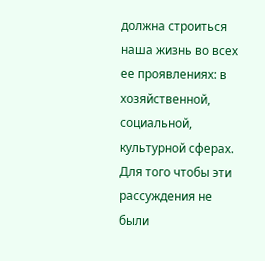должна строиться наша жизнь во всех ее проявлениях: в хозяйственной, социальной, культурной сферах. Для того чтобы эти рассуждения не были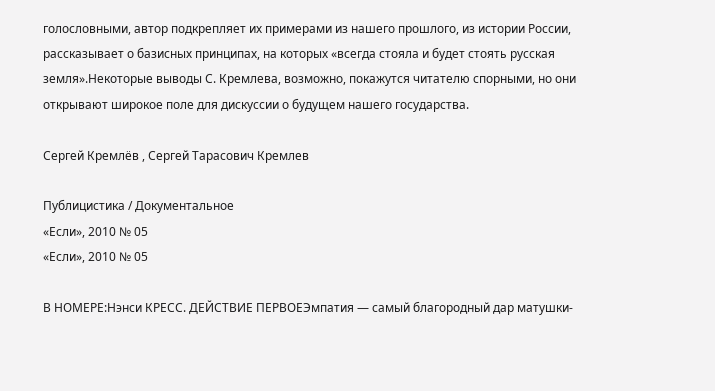голословными, автор подкрепляет их примерами из нашего прошлого, из истории России, рассказывает о базисных принципах, на которых «всегда стояла и будет стоять русская земля».Некоторые выводы С. Кремлева, возможно, покажутся читателю спорными, но они открывают широкое поле для дискуссии о будущем нашего государства.

Сергей Кремлёв , Сергей Тарасович Кремлев

Публицистика / Документальное
«Если», 2010 № 05
«Если», 2010 № 05

В НОМЕРЕ:Нэнси КРЕСС. ДЕЙСТВИЕ ПЕРВОЕЭмпатия — самый благородный дар матушки-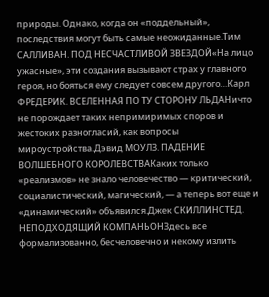природы. Однако, когда он «поддельный», последствия могут быть самые неожиданные.Тим САЛЛИВАН. ПОД НЕСЧАСТЛИВОЙ ЗВЕЗДОЙ«На лицо ужасные», эти создания вызывают страх у главного героя, но бояться ему следует совсем другого…Карл ФРЕДЕРИК. ВСЕЛЕННАЯ ПО ТУ СТОРОНУ ЛЬДАНичто не порождает таких непримиримых споров и жестоких разногласий, как вопросы мироустройства.Дэвид МОУЛЗ. ПАДЕНИЕ ВОЛШЕБНОГО КОРОЛЕВСТВАКаких только «реализмов» не знало человечество — критический, социалистический, магический, — а теперь вот еще и «динамический» объявился.Джек СКИЛЛИНСТЕД. НЕПОДХОДЯЩИЙ КОМПАНЬОНЗдесь все формализованно, бесчеловечно и некому излить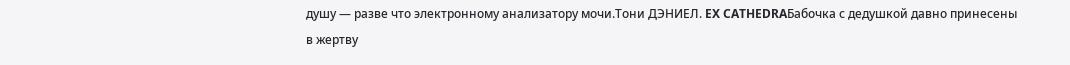душу — разве что электронному анализатору мочи.Тони ДЭНИЕЛ. EX CATHEDRAБабочка с дедушкой давно принесены в жертву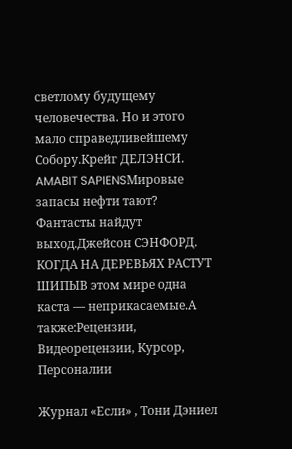светлому будущему человечества. Но и этого мало справедливейшему Собору.Крейг ДЕЛЭНСИ. AMABIT SAPIENSМировые запасы нефти тают? Фантасты найдут выход.Джейсон СЭНФОРД. КОГДА НА ДЕРЕВЬЯХ РАСТУТ ШИПЫВ этом мире одна каста — неприкасаемые.А также:Рецензии, Видеорецензии, Курсор, Персоналии

Журнал «Если» , Тони Дэниел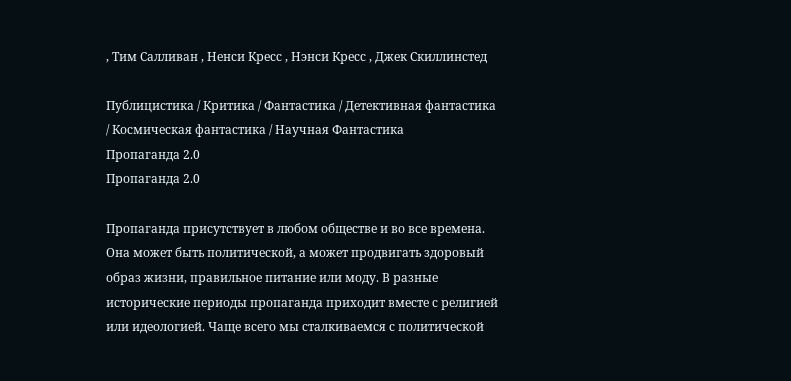, Тим Салливан , Ненси Кресс , Нэнси Кресс , Джек Скиллинстед

Публицистика / Критика / Фантастика / Детективная фантастика / Космическая фантастика / Научная Фантастика
Пропаганда 2.0
Пропаганда 2.0

Пропаганда присутствует в любом обществе и во все времена. Она может быть политической, а может продвигать здоровый образ жизни, правильное питание или моду. В разные исторические периоды пропаганда приходит вместе с религией или идеологией. Чаще всего мы сталкиваемся с политической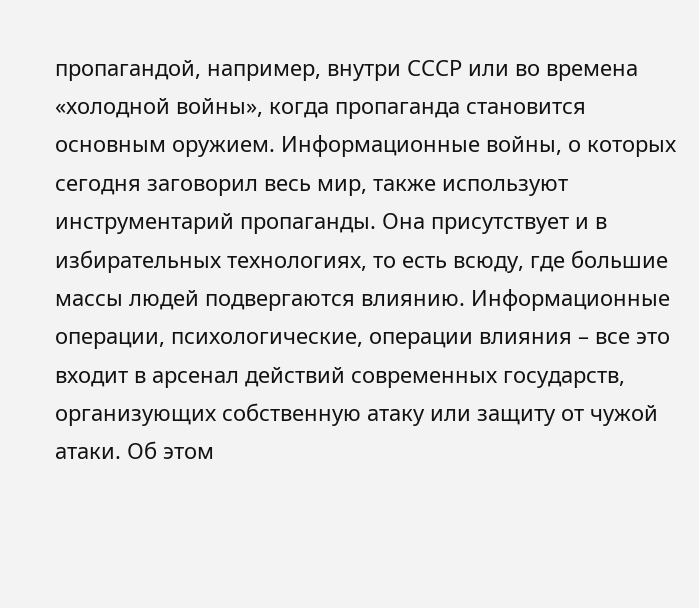пропагандой, например, внутри СССР или во времена «холодной войны», когда пропаганда становится основным оружием. Информационные войны, о которых сегодня заговорил весь мир, также используют инструментарий пропаганды. Она присутствует и в избирательных технологиях, то есть всюду, где большие массы людей подвергаются влиянию. Информационные операции, психологические, операции влияния – все это входит в арсенал действий современных государств, организующих собственную атаку или защиту от чужой атаки. Об этом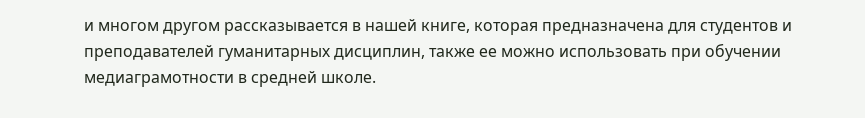и многом другом рассказывается в нашей книге, которая предназначена для студентов и преподавателей гуманитарных дисциплин, также ее можно использовать при обучении медиаграмотности в средней школе.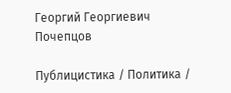Георгий Георгиевич Почепцов

Публицистика / Политика /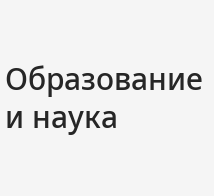Образование и наука